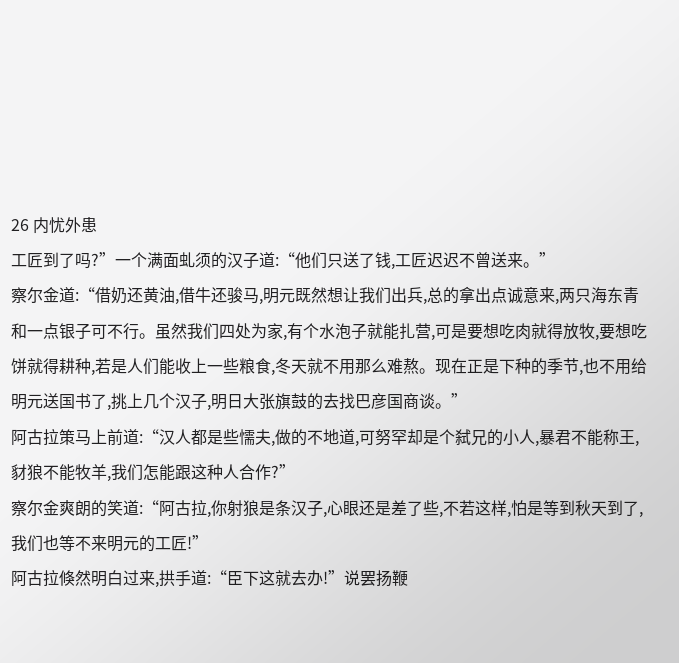26 内忧外患
工匠到了吗?”一个满面虬须的汉子道:“他们只送了钱,工匠迟迟不曾送来。”
察尔金道:“借奶还黄油,借牛还骏马,明元既然想让我们出兵,总的拿出点诚意来,两只海东青和一点银子可不行。虽然我们四处为家,有个水泡子就能扎营,可是要想吃肉就得放牧,要想吃饼就得耕种,若是人们能收上一些粮食,冬天就不用那么难熬。现在正是下种的季节,也不用给明元送国书了,挑上几个汉子,明日大张旗鼓的去找巴彦国商谈。”
阿古拉策马上前道:“汉人都是些懦夫,做的不地道,可努罕却是个弑兄的小人,暴君不能称王,豺狼不能牧羊,我们怎能跟这种人合作?”
察尔金爽朗的笑道:“阿古拉,你射狼是条汉子,心眼还是差了些,不若这样,怕是等到秋天到了,我们也等不来明元的工匠!”
阿古拉倏然明白过来,拱手道:“臣下这就去办!”说罢扬鞭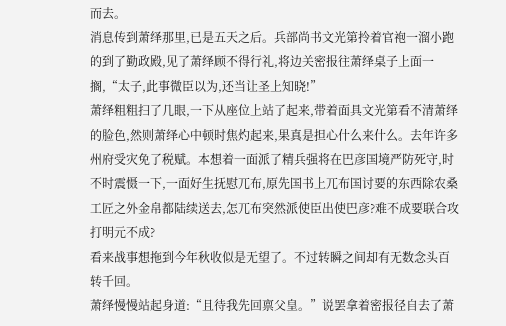而去。
消息传到萧绎那里,已是五天之后。兵部尚书文光第拎着官袍一溜小跑的到了勤政殿,见了萧绎顾不得行礼,将边关密报往萧绎桌子上面一搁,“太子,此事微臣以为,还当让圣上知晓!”
萧绎粗粗扫了几眼,一下从座位上站了起来,带着面具文光第看不清萧绎的脸色,然则萧绎心中顿时焦灼起来,果真是担心什么来什么。去年许多州府受灾免了税赋。本想着一面派了精兵强将在巴彦国境严防死守,时不时震慑一下,一面好生抚慰兀布,原先国书上兀布国讨要的东西除农桑工匠之外金帛都陆续送去,怎兀布突然派使臣出使巴彦?难不成要联合攻打明元不成?
看来战事想拖到今年秋收似是无望了。不过转瞬之间却有无数念头百转千回。
萧绎慢慢站起身道:“且待我先回禀父皇。”说罢拿着密报径自去了萧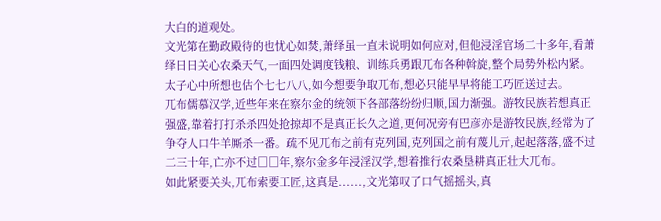大白的道观处。
文光第在勤政殿待的也忧心如焚,萧绎虽一直未说明如何应对,但他浸淫官场二十多年,看萧绎日日关心农桑天气,一面四处调度钱粮、训练兵勇跟兀布各种斡旋,整个局势外松内紧。太子心中所想也估个七七八八,如今想要争取兀布,想必只能早早将能工巧匠送过去。
兀布儒慕汉学,近些年来在察尔金的统领下各部落纷纷归顺,国力渐强。游牧民族若想真正强盛,靠着打打杀杀四处抢掠却不是真正长久之道,更何况旁有巴彦亦是游牧民族,经常为了争夺人口牛羊厮杀一番。疏不见兀布之前有克列国,克列国之前有蔑儿亓,起起落落,盛不过二三十年,亡亦不过□□年,察尔金多年浸淫汉学,想着推行农桑垦耕真正壮大兀布。
如此紧要关头,兀布索要工匠,这真是......,文光第叹了口气摇摇头,真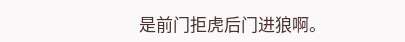是前门拒虎后门进狼啊。